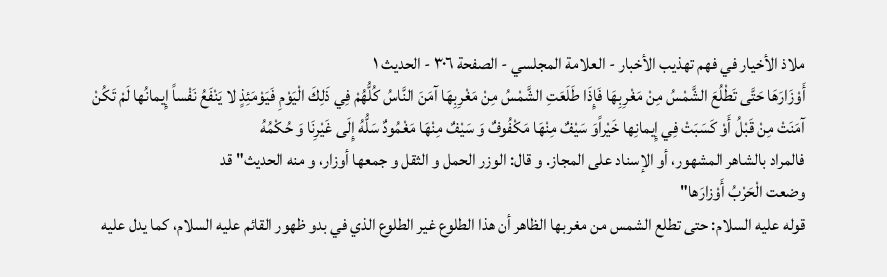ملاذ الأخيار في فهم تهذيب الأخبار - العلامة المجلسي - الصفحة ٣٠٦ - الحديث ١
أَوْزَارَهَا حَتَّى تَطْلُعَ الشَّمْسُ مِنْ مَغْرِبِهَا فَإِذَا طَلَعَتِ الشَّمْسُ مِنْ مَغْرِبِهَا آمَنَ النَّاسُ كُلُّهُمْ فِي ذَلِكَ الْيَوْمِ فَيَوْمَئِذٍ لا يَنْفَعُ نَفْساً إِيمانُها لَمْ تَكُنْ آمَنَتْ مِنْ قَبْلُ أَوْ كَسَبَتْ فِي إِيمانِها خَيْراًوَ سَيْفٌ مِنْهَا مَكْفُوفٌ وَ سَيْفٌ مِنْهَا مَغْمُودٌ سَلُّهُ إِلَى غَيْرِنَا وَ حُكْمُهُ
فالمراد بالشاهر المشهور، أو الإسناد على المجاز. و قال: الوزر الحمل و الثقل و جمعها أوزار، و منه الحديث" قد
وضعت الْحَرْبُ أَوْزارَها"
قوله عليه السلام: حتى تطلع الشمس من مغربها الظاهر أن هذا الطلوع غير الطلوع الذي في بدو ظهور القائم عليه السلام، كما يدل عليه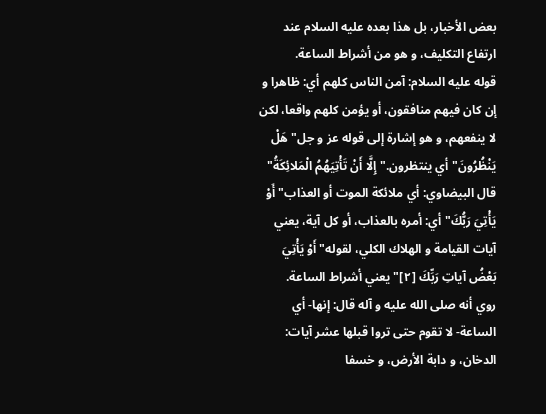بعض الأخبار، بل هذا بعده عليه السلام عند ارتفاع التكليف، و هو من أشراط الساعة.
قوله عليه السلام: آمن الناس كلهم أي: ظاهرا و إن كان فيهم منافقون، أو يؤمن كلهم واقعا، لكن لا ينفعهم، و هو إشارة إلى قوله عز و جل" هَلْ يَنْظُرُونَ" أي ينتظرون." إِلَّا أَنْ تَأْتِيَهُمُ الْمَلائِكَةُ" قال البيضاوي: أي ملائكة الموت أو العذاب" أَوْ يَأْتِيَ رَبُّكَ" أي: أمره بالعذاب، أو كل آية، يعني آيات القيامة و الهلاك الكلي، لقوله" أَوْ يَأْتِيَ بَعْضُ آياتِ رَبِّكَ [٢]" يعني أشراط الساعة.
روي أنه صلى الله عليه و آله قال: إنها- أي الساعة- لا تقوم حتى تروا قبلها عشر آيات: الدخان، و دابة الأرض، و خسفا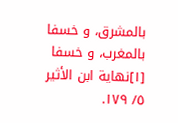بالمشرق، و خسفا بالمغرب، و خسفا
[١]نهاية ابن الأثير ٥/ ١٧٩.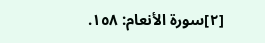[٢]سورة الأنعام: ١٥٨.